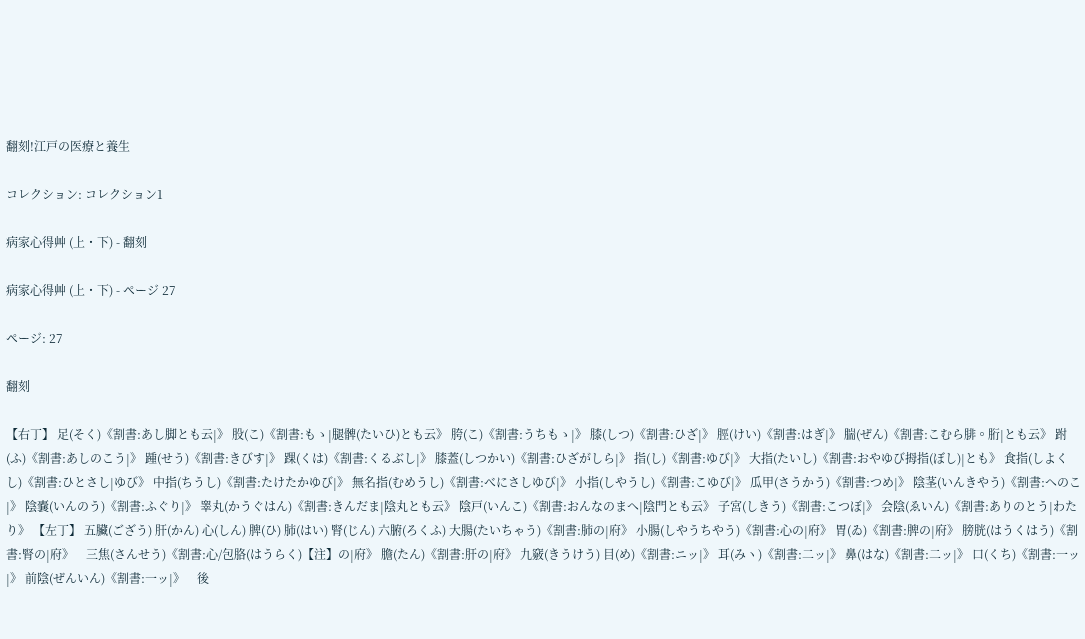翻刻!江戸の医療と養生

コレクション: コレクション1

病家心得艸 (上・下) - 翻刻

病家心得艸 (上・下) - ページ 27

ページ: 27

翻刻

【右丁】 足(そく)《割書:あし脚とも云|》 股(こ)《割書:もゝ|腿髀(たいひ)とも云》 胯(こ)《割書:うちもゝ|》 膝(しつ)《割書:ひざ|》 脛(けい)《割書:はぎ|》 腨(ぜん)《割書:こむら腓◦胻|とも云》 跗(ふ)《割書:あしのこう|》 踵(せう)《割書:きびす|》 踝(くは)《割書:くるぶし|》 膝蓋(しつかい)《割書:ひざがしら|》 指(し)《割書:ゆび|》 大指(たいし)《割書:おやゆび拇指(ぼし)|とも》 食指(しよくし)《割書:ひとさし|ゆび》 中指(ちうし)《割書:たけたかゆび|》 無名指(むめうし)《割書:べにさしゆび|》 小指(しやうし)《割書:こゆび|》 瓜甲(さうかう)《割書:つめ|》 陰茎(いんきやう)《割書:へのこ|》 陰嚢(いんのう)《割書:ふぐり|》 睾丸(かうぐはん)《割書:きんだま|陰丸とも云》 陰戸(いんこ)《割書:おんなのまへ|陰門とも云》 子宮(しきう)《割書:こつぼ|》 会陰(ゑいん)《割書:ありのとう|わたり》 【左丁】 五臟(ござう) 肝(かん) 心(しん) 脾(ひ) 肺(はい) 腎(じん) 六腑(ろくふ) 大腸(たいちゃう)《割書:肺の|府》 小腸(しやうちやう)《割書:心の|府》 胃(ゐ)《割書:脾の|府》 膀胱(はうくはう)《割書:腎の|府》    三焦(さんせう)《割書:心/包胳(はうらく)【注】の|府》 膽(たん)《割書:肝の|府》 九竅(きうけう) 目(め)《割書:ニッ|》 耳(みヽ)《割書:二ッ|》 鼻(はな)《割書:二ッ|》 口(くち)《割書:一ッ|》 前陰(ぜんいん)《割書:一ッ|》    後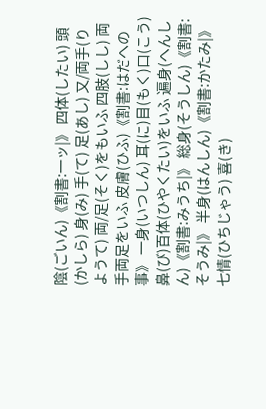陰(ごいん)《割書:一ッ|》 四体(したい) 頭(かしら) 身(み) 手(て) 足(あし) 又/両手(りようて) 両/足(そく)をもいふ 四肢(しし) 両手両足をいふ 皮膚(ひふ)《割書:はだへの事》 一身(いつしん) 耳(に)目(もく)口(こう)鼻(び)百体(ひやくたい)をいふ 遍身(へんしん)《割書:みうち|》 総身(そうしん)《割書:そうみ|》 半身(はんしん)《割書:かたみ|》 七情(ひちじゃう) 喜(き)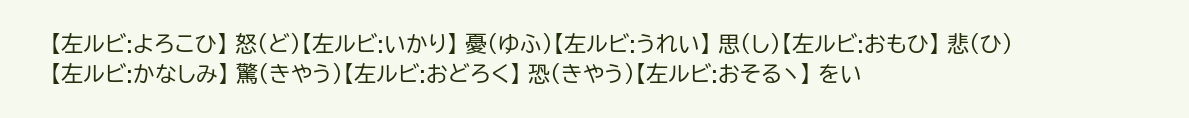【左ルビ:よろこひ】 怒(ど)【左ルビ:いかり】 憂(ゆふ)【左ルビ:うれい】 思(し)【左ルビ:おもひ】 悲(ひ)【左ルビ:かなしみ】 驚(きやう)【左ルビ:おどろく】 恐(きやう)【左ルビ:おそるヽ】 をい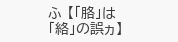ふ 【「胳」は「絡」の誤ヵ】